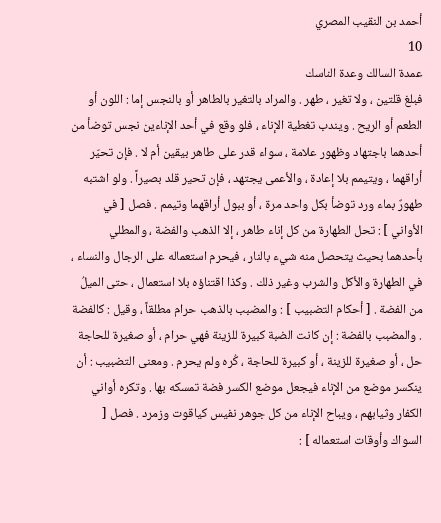أحمد بن النقيب المصري
10
عمدة السالك وعدة الناسك
فبلغ قلتين ، ولا تغير ، طهر . والمراد بالتغير بالطاهر أو بالنجس إما : اللون أو الطعم أو الريح . ويندب تغطية الإناء ، فلو وقع في أحد الإناءين نجس توضأ من أحدهما باجتهاد وظهور علامة ، سواء قدر على طاهر بيقين أم لا . فإن تحيّر أراقهما ، ويتيمم بلا إعادة ، والأعمى يجتهد ، فإن تحير قلد بصيراً . ولو اشتبه طهورٌ بماء ورد توضأ بكل واحد مرة ، أو ببول أراقهما وتيمم . فصل [ في الأواني ] : تحل الطهارة من كل إناء طاهر ، إلا الذهب والفضة ، والمطلي بأحدهما بحيث يتحصل منه شيء بالنار ، فيحرم استعماله على الرجال والنساء ، في الطهارة والأكل والشرب وغير ذلك . وكذا اقتناؤه بلا استعمال ، حتى الميلُ من الفضة . [ أحكام التضبيب ] : والمضبب بالذهب حرام مطلقاً ، وقيل : كالفضة . والمضبب بالفضة : إن كانت الضبة كبيرة للزينة فهي حرام ، أو صغيرة للحاجة حل ، أو صغيرة للزينة ، أو كبيرة للحاجة ، كُره ولم يحرم . ومعنى التضبيب : أن ينكسر موضع من الإناء فيجعل موضع الكسر فضة تمسكه بها . وتكره أواني الكفار وثيابهم ، ويباح الإناء من كل جوهر نفيس كياقوت وزمرد . فصل [ السواك وأوقات استعماله ] :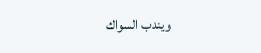ويندب السواك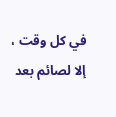في كل وقت ، إلا لصائم بعد